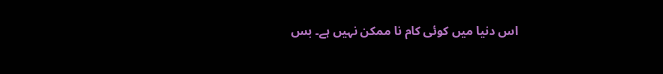اس دنیا میں کوئی کام نا ممکن نہیں ہے۔ بس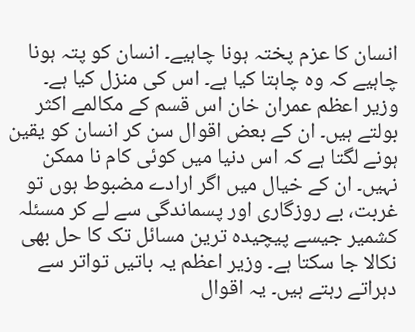انسان کا عزم پختہ ہونا چاہیے۔ انسان کو پتہ ہونا چاہیے کہ وہ چاہتا کیا ہے۔ اس کی منزل کیا ہے۔ وزیر اعظم عمران خان اس قسم کے مکالمے اکثر بولتے ہیں۔ ان کے بعض اقوال سن کر انسان کو یقین ہونے لگتا ہے کہ اس دنیا میں کوئی کام نا ممکن نہیں۔ ان کے خیال میں اگر ارادے مضبوط ہوں تو غربت، بے روزگاری اور پسماندگی سے لے کر مسئلہ کشمیر جیسے پیچیدہ ترین مسائل تک کا حل بھی نکالا جا سکتا ہے۔ وزیر اعظم یہ باتیں تواتر سے دہراتے رہتے ہیں۔ یہ اقوال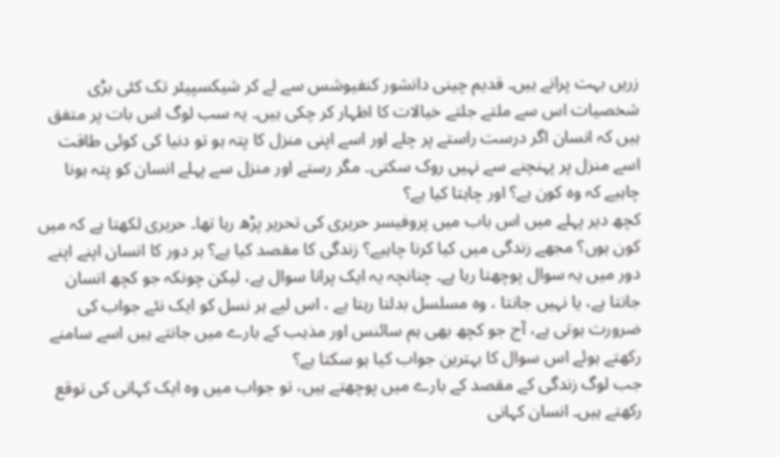زریں بہت پرانے ہیں۔ قدیم چینی دانشور کنفیوشس سے لے کر شیکسپیئر تک کئی بڑی شخصیات اس سے ملتے جلتے خیالات کا اظہار کر چکی ہیں۔ یہ سب لوگ اس بات پر متفق ہیں کہ انسان اگر درست راستے پر چلے اور اسے اپنی منزل کا پتہ ہو تو دنیا کی کوئی طاقت اسے منزل پر پہنچنے سے نہیں روک سکتی۔ مگر رستے اور منزل سے پہلے انسان کو پتہ ہونا چاہیے کہ وہ کون ہے؟ اور چاہتا کیا ہے؟
کچھ دیر پہلے میں اس باب میں پروفیسر حریری کی تحریر پڑھ رہا تھا۔ حریری لکھتا ہے کہ میں کون ہوں؟ مجھے زندگی میں کیا کرنا چاہیے؟ زندگی کا مقصد کیا ہے؟ ہر دور کا انسان اپنے اپنے دور میں یہ سوال پوچھتا رہا ہے۔ چنانچہ یہ ایک پرانا سوال ہے، لیکن چونکہ جو کچھ انسان جانتا ہے، یا نہیں جانتا ، وہ مسلسل بدلتا رہتا ہے ، اس لیے ہر نسل کو ایک نئے جواب کی ضرورت ہوتی ہے، آج جو کچھ بھی ہم سائنس اور مذہب کے بارے میں جانتے ہیں اسے سامنے رکھتے ہوئے اس سوال کا بہترین جواب کیا ہو سکتا ہے؟
جب لوگ زندگی کے مقصد کے بارے میں پوچھتے ہیں، تو جواب میں وہ ایک کہانی کی توقع رکھتے ہیں۔ انسان کہانی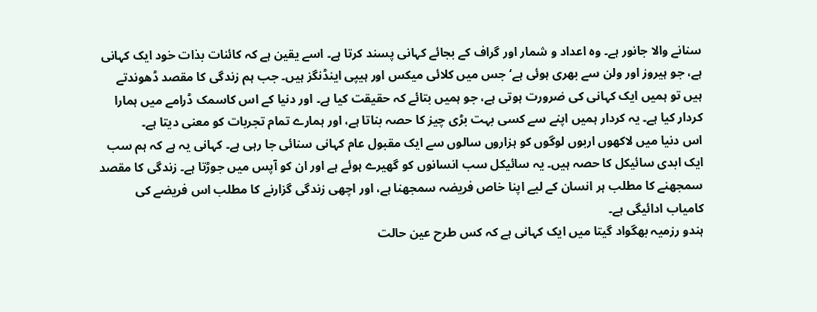سنانے والا جانور ہے۔ وہ اعداد و شمار اور گراف کے بجائے کہانی پسند کرتا ہے۔ اسے یقین ہے کہ کائنات بذات خود ایک کہانی ہے، جو ہیروز اور ولن سے بھری ہوئی ہے‘ جس میں کلائی میکس اور ہیپی اینڈنگز ہیں۔ جب ہم زندگی کا مقصد ڈھوندتے ہیں تو ہمیں ایک کہانی کی ضرورت ہوتی ہے، جو ہمیں بتائے کہ حقیقت کیا ہے۔ اور دنیا کے اس کاسمک ڈرامے میں ہمارا کردار کیا ہے۔ یہ کردار ہمیں اپنے سے کسی بہت بڑی چیز کا حصہ بناتا ہے، اور ہمارے تمام تجربات کو معنی دیتا ہے۔
اس دنیا میں لاکھوں اربوں لوگوں کو ہزاروں سالوں سے ایک مقبول عام کہانی سنائی جا رہی ہے۔ کہانی یہ ہے کہ ہم سب ایک ابدی سائیکل کا حصہ ہیں۔ یہ سائیکل سب انسانوں کو گھیرے ہوئے ہے اور ان کو آپس میں جوڑتا ہے۔ زندگی کا مقصد سمجھنے کا مطلب ہر انسان کے لیے اپنا خاص فریضہ سمجھنا ہے، اور اچھی زندگی گزارنے کا مطلب اس فریضے کی کامیاب ادائیگی ہے۔
ہندو رزمیہ بھگواد گیتا میں ایک کہانی ہے کہ کس طرح عین حالت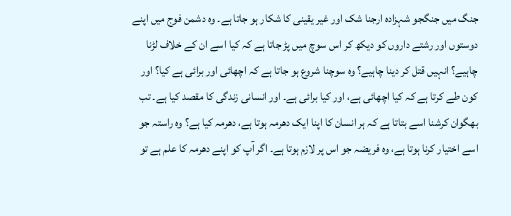جنگ میں جنگجو شہزادہ ارجنا شک اور غیر یقینی کا شکار ہو جاتا ہے۔ وہ دشمن فوج میں اپنے دوستوں اور رشتے داروں کو دیکھ کر اس سوچ میں پڑ جاتا ہے کہ کیا اسے ان کے خلاف لڑنا چاہیے؟ انہیں قتل کر دینا چاہیے؟ وہ سوچنا شروع ہو جاتا ہے کہ اچھائی اور برائی ہے کیا؟ اور کون طے کرتا ہے کہ کیا اچھائی ہے، اور کیا برائی ہے۔ اور انسانی زندگی کا مقصد کیا ہے۔ تب بھگوان کرشنا اسے بتاتا ہے کہ ہر انسان کا اپنا ایک دھرمہ ہوتا ہے، دھرمہ کیا ہے؟ وہ راستہ جو اسے اختیار کرنا ہوتا ہے، وہ فریضہ جو اس پر لازم ہوتا ہے۔ اگر آپ کو اپنے دھرمہ کا علم ہے تو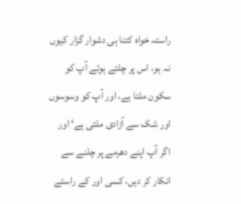راستہ خواہ کتنا ہی دشوار گزار کیوں نہ ہو، اس پر چلتے ہوئے آپ کو سکون ملتا ہے، اور آپ کو وسوسوں اور شک سے آزادی ملتی ہے‘ اور اگر آپ اپنے دھرمے پر چلنے سے انکار کر دیں، کسی اور کے راستے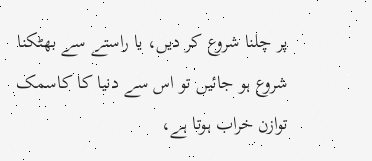پر چلنا شروع کر دیں، یا راستے سے بھٹکنا شروع ہو جائیں تو اس سے دنیا کا کاسمک توازن خراب ہوتا ہے،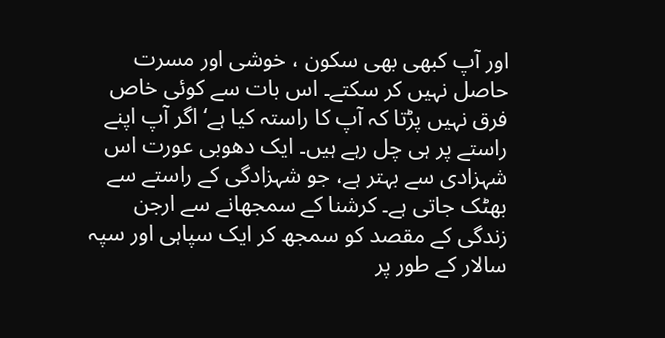اور آپ کبھی بھی سکون ، خوشی اور مسرت حاصل نہیں کر سکتے۔ اس بات سے کوئی خاص فرق نہیں پڑتا کہ آپ کا راستہ کیا ہے‘ اگر آپ اپنے راستے پر ہی چل رہے ہیں۔ ایک دھوبی عورت اس شہزادی سے بہتر ہے، جو شہزادگی کے راستے سے بھٹک جاتی ہے۔ کرشنا کے سمجھانے سے ارجن زندگی کے مقصد کو سمجھ کر ایک سپاہی اور سپہ سالار کے طور پر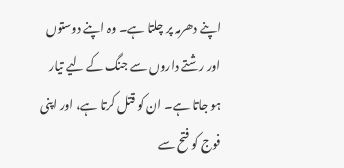اپنے دھرمہ پر چلتا ہے۔ وہ اپنے دوستوں اور رشتے داروں سے جنگ کے لیے تیار ہو جاتا ہے۔ ان کو قتل کرتا ہے، اور اپنی فوج کو فتح سے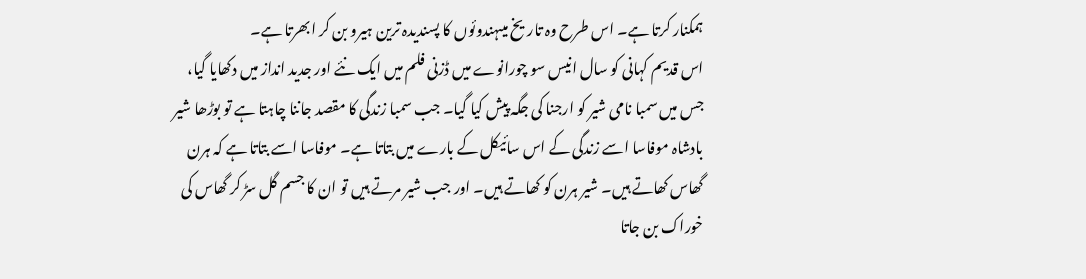ہمکنار کرتا ہے۔ اس طرح وہ تاریخ میںہندوئوں کا پسندیدہ ترین ہیرو بن کر ابھرتا ہے۔
اس قدیم کہانی کو سال انیس سو چورانوے میں ڈزنی فلم میں ایک نئے اور جدید انداز میں دکھایا گیا، جس میں سمبا نامی شیر کو ارجنا کی جگہ پیش کیا گیا۔ جب سمبا زندگی کا مقصد جاننا چاہتا ہے تو بوڑھا شیر بادشاہ موفاسا اسے زندگی کے اس سائیکل کے بارے میں بتاتا ہے۔ موفاسا اسے بتاتا ہے کہ ہرن گھاس کھاتے ہیں۔ شیر ہرن کو کھاتے ہیں۔ اور جب شیر مرتے ہیں تو ان کا جسم گل سڑ کر گھاس کی خوراک بن جاتا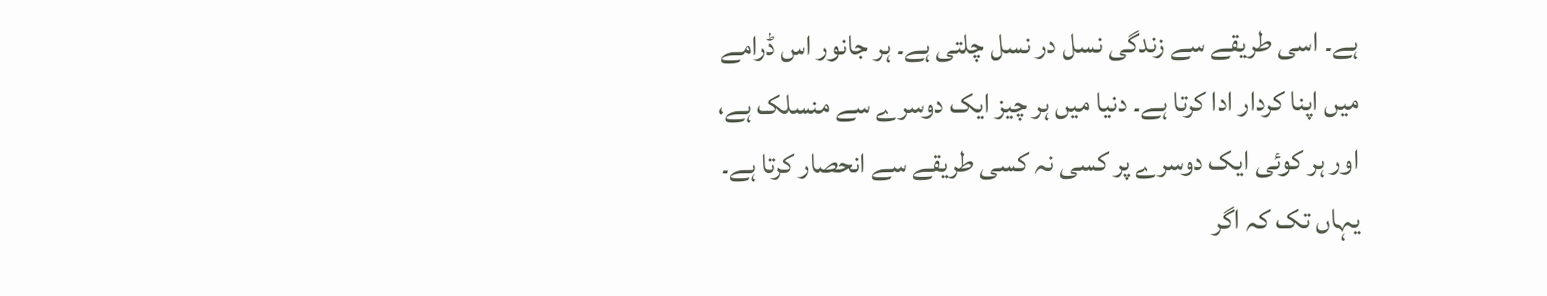ہے۔ اسی طریقے سے زندگی نسل در نسل چلتی ہے۔ ہر جانور اس ڈرامے میں اپنا کردار ادا کرتا ہے۔ دنیا میں ہر چیز ایک دوسرے سے منسلک ہے، اور ہر کوئی ایک دوسرے پر کسی نہ کسی طریقے سے انحصار کرتا ہے۔ یہاں تک کہ اگر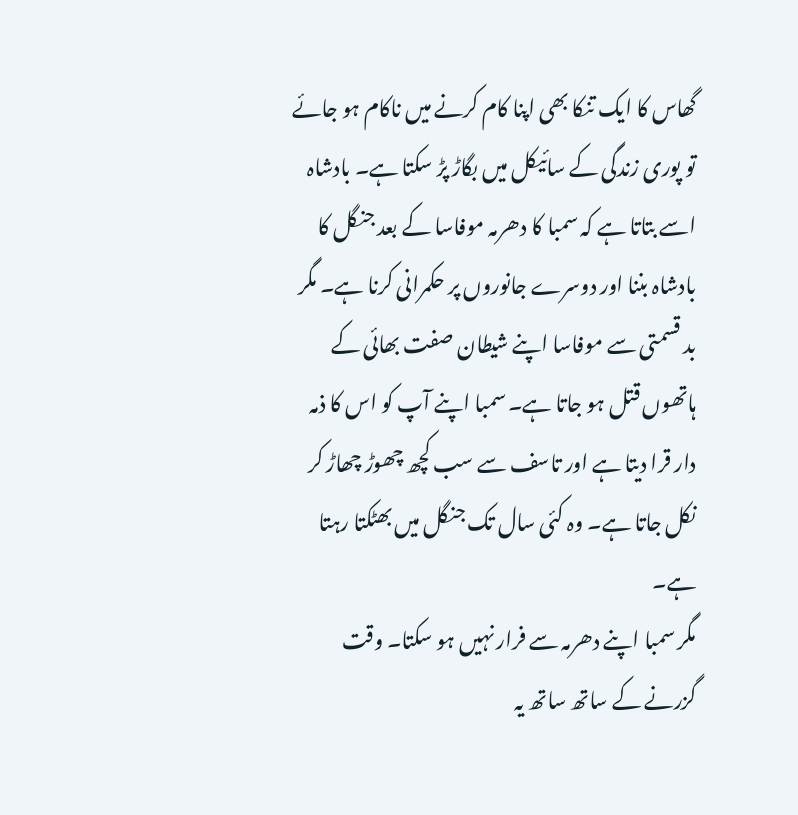گھاس کا ایک تنکا بھی اپنا کام کرنے میں ناکام ہو جائے تو پوری زندگی کے سائیکل میں بگاڑ پڑ سکتا ہے۔ بادشاہ اسے بتاتا ہے کہ سمبا کا دھرمہ موفاسا کے بعد جنگل کا بادشاہ بننا اور دوسرے جانوروں پر حکمرانی کرنا ہے۔ مگر بد قسمتی سے موفاسا اپنے شیطان صفت بھائی کے ہاتھوں قتل ہو جاتا ہے۔ سمبا اپنے آپ کو اس کا ذمہ دار قرا دیتا ہے اور تاسف سے سب کچھ چھوڑ چھاڑ کر نکل جاتا ہے۔ وہ کئی سال تک جنگل میں بھٹکتا رہتا ہے۔
مگر سمبا اپنے دھرمہ سے فرار نہیں ہو سکتا۔ وقت گزرنے کے ساتھ ساتھ یہ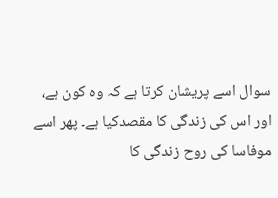سوال اسے پریشان کرتا ہے کہ وہ کون ہے، اور اس کی زندگی کا مقصدکیا ہے۔ پھر اسے موفاسا کی روح زندگی کا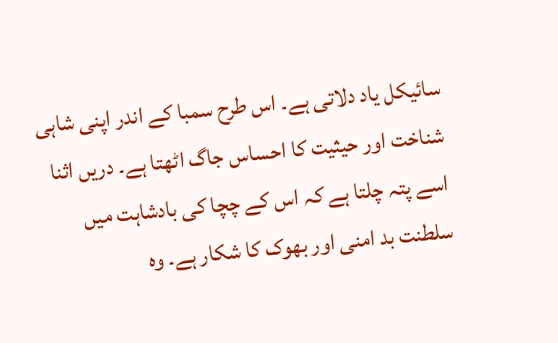سائیکل یاد دلاتی ہے۔ اس طرح سمبا کے اندر اپنی شاہی شناخت اور حیثیت کا احساس جاگ اٹھتا ہے۔ دریں اثنا اسے پتہ چلتا ہے کہ اس کے چچا کی بادشاہت میں سلطنت بد امنی اور بھوک کا شکار ہے۔ وہ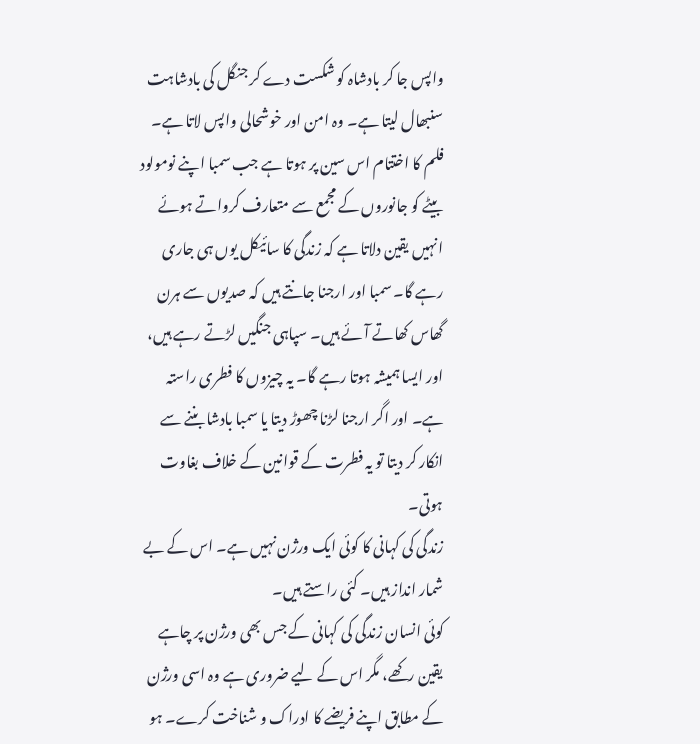واپس جا کر بادشاہ کو شکست دے کر جنگل کی بادشاہت سنبھال لیتا ہے۔ وہ امن اور خوشحالی واپس لاتا ہے۔ فلم کا اختتام اس سین پر ہوتا ہے جب سمبا اپنے نومولود بیٹے کو جانوروں کے مجمع سے متعارف کرواتے ہوئے انہیں یقین دلاتا ہے کہ زندگی کا سائیکل یوں ہی جاری رہے گا۔ سمبا اور ارجنا جانتے ہیں کہ صدیوں سے ہرن گھاس کھاتے آئے ہیں۔ سپاہی جنگیں لڑتے رہے ہیں، اور ایسا ہمیشہ ہوتا رہے گا۔ یہ چیزوں کا فطری راستہ ہے۔ اور اگر ارجنا لڑنا چھوڑ دیتا یا سمبا بادشا بننے سے انکار کر دیتا تو یہ فطرت کے قوانین کے خلاف بغاوت ہوتی۔
زندگی کی کہانی کا کوئی ایک ورژن نہیں ہے۔ اس کے بے شمار انداز ہیں۔ کئی راستے ہیں۔
کوئی انسان زندگی کی کہانی کے جس بھی ورژن پر چاہے یقین رکھے، مگر اس کے لیے ضروری ہے وہ اسی ورژن کے مطابق اپنے فریضے کا ادراک و شناخت کرے۔ ہو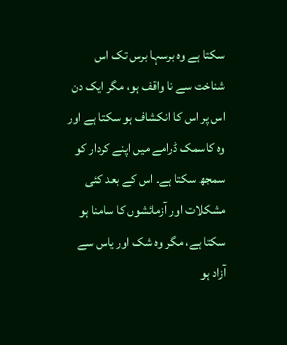سکتا ہے وہ برسہا برس تک اس شناخت سے نا واقف ہو، مگر ایک دن اس پر اس کا انکشاف ہو سکتا ہے اور وہ کاسمک ڈرامے میں اپنے کردار کو سمجھ سکتا ہے۔ اس کے بعد کئی مشکلات اور آزمائشوں کا سامنا ہو سکتا ہے، مگر وہ شک اور یاس سے آزاد ہو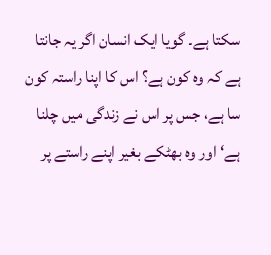سکتا ہے۔ گویا ایک انسان اگر یہ جانتا ہے کہ وہ کون ہے؟ اس کا اپنا راستہ کون سا ہے، جس پر اس نے زندگی میں چلنا ہے‘ اور وہ بھٹکے بغیر اپنے راستے پر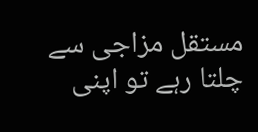مستقل مزاجی سے چلتا رہے تو اپنی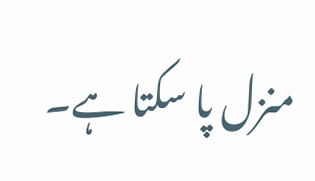منزل پا سکتا ہے۔